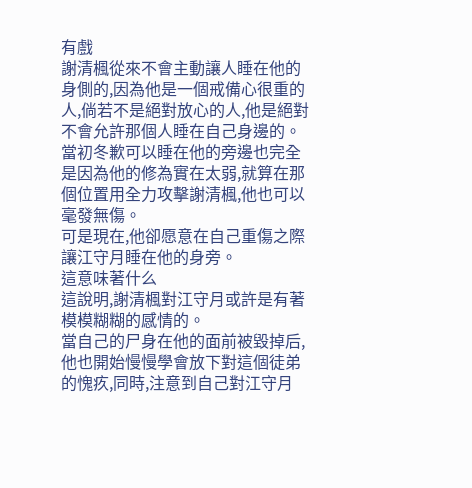有戲
謝清楓從來不會主動讓人睡在他的身側的,因為他是一個戒備心很重的人,倘若不是絕對放心的人,他是絕對不會允許那個人睡在自己身邊的。
當初冬歉可以睡在他的旁邊也完全是因為他的修為實在太弱,就算在那個位置用全力攻擊謝清楓,他也可以毫發無傷。
可是現在,他卻愿意在自己重傷之際讓江守月睡在他的身旁。
這意味著什么
這說明,謝清楓對江守月或許是有著模模糊糊的感情的。
當自己的尸身在他的面前被毀掉后,他也開始慢慢學會放下對這個徒弟的愧疚,同時,注意到自己對江守月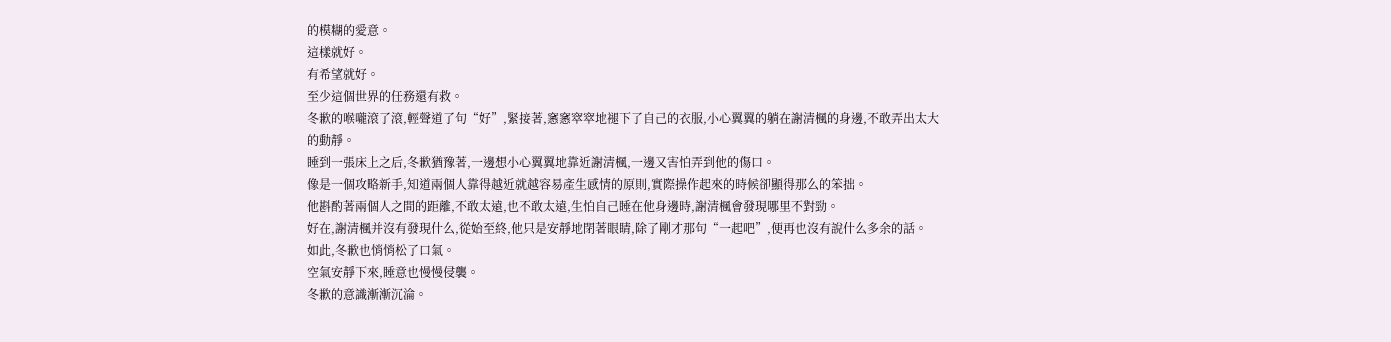的模糊的愛意。
這樣就好。
有希望就好。
至少這個世界的任務還有救。
冬歉的喉嚨滾了滾,輕聲道了句“好”,緊接著,窸窸窣窣地褪下了自己的衣服,小心翼翼的躺在謝清楓的身邊,不敢弄出太大的動靜。
睡到一張床上之后,冬歉猶豫著,一邊想小心翼翼地靠近謝清楓,一邊又害怕弄到他的傷口。
像是一個攻略新手,知道兩個人靠得越近就越容易產生感情的原則,實際操作起來的時候卻顯得那么的笨拙。
他斟酌著兩個人之間的距離,不敢太遠,也不敢太遠,生怕自己睡在他身邊時,謝清楓會發現哪里不對勁。
好在,謝清楓并沒有發現什么,從始至終,他只是安靜地閉著眼睛,除了剛才那句“一起吧”,便再也沒有說什么多余的話。
如此,冬歉也悄悄松了口氣。
空氣安靜下來,睡意也慢慢侵襲。
冬歉的意識漸漸沉淪。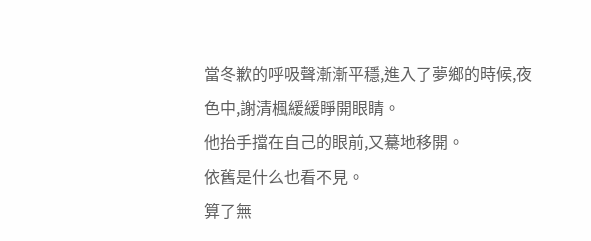當冬歉的呼吸聲漸漸平穩,進入了夢鄉的時候,夜色中,謝清楓緩緩睜開眼睛。
他抬手擋在自己的眼前,又驀地移開。
依舊是什么也看不見。
算了無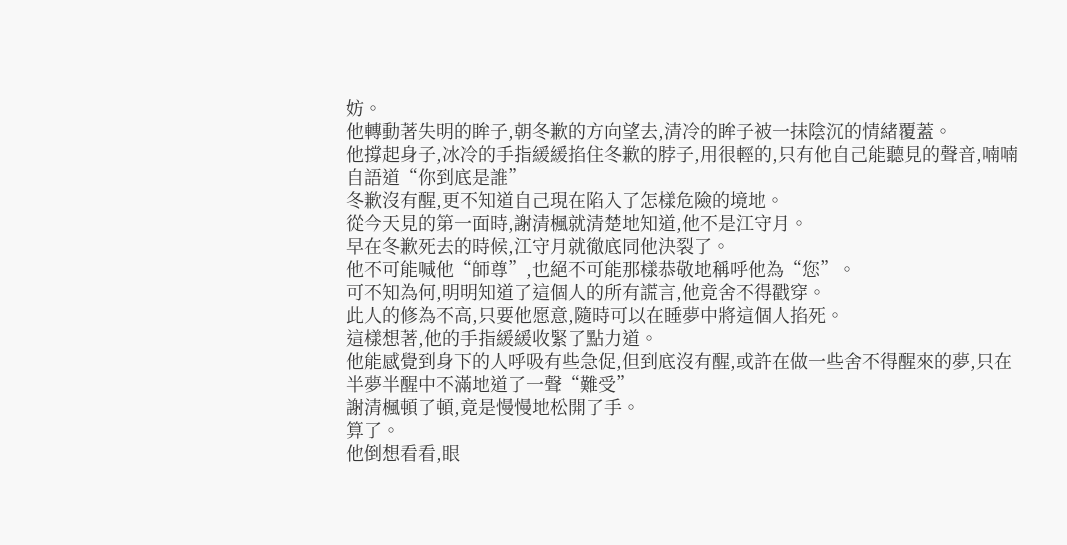妨。
他轉動著失明的眸子,朝冬歉的方向望去,清冷的眸子被一抹陰沉的情緒覆蓋。
他撐起身子,冰冷的手指緩緩掐住冬歉的脖子,用很輕的,只有他自己能聽見的聲音,喃喃自語道“你到底是誰”
冬歉沒有醒,更不知道自己現在陷入了怎樣危險的境地。
從今天見的第一面時,謝清楓就清楚地知道,他不是江守月。
早在冬歉死去的時候,江守月就徹底同他決裂了。
他不可能喊他“師尊”,也絕不可能那樣恭敬地稱呼他為“您”。
可不知為何,明明知道了這個人的所有謊言,他竟舍不得戳穿。
此人的修為不高,只要他愿意,隨時可以在睡夢中將這個人掐死。
這樣想著,他的手指緩緩收緊了點力道。
他能感覺到身下的人呼吸有些急促,但到底沒有醒,或許在做一些舍不得醒來的夢,只在半夢半醒中不滿地道了一聲“難受”
謝清楓頓了頓,竟是慢慢地松開了手。
算了。
他倒想看看,眼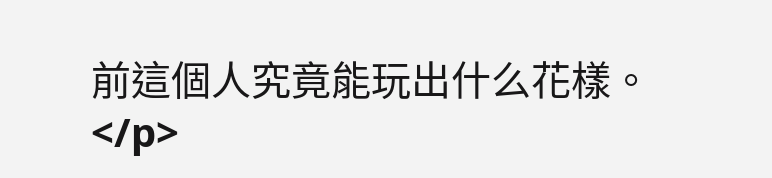前這個人究竟能玩出什么花樣。</p>